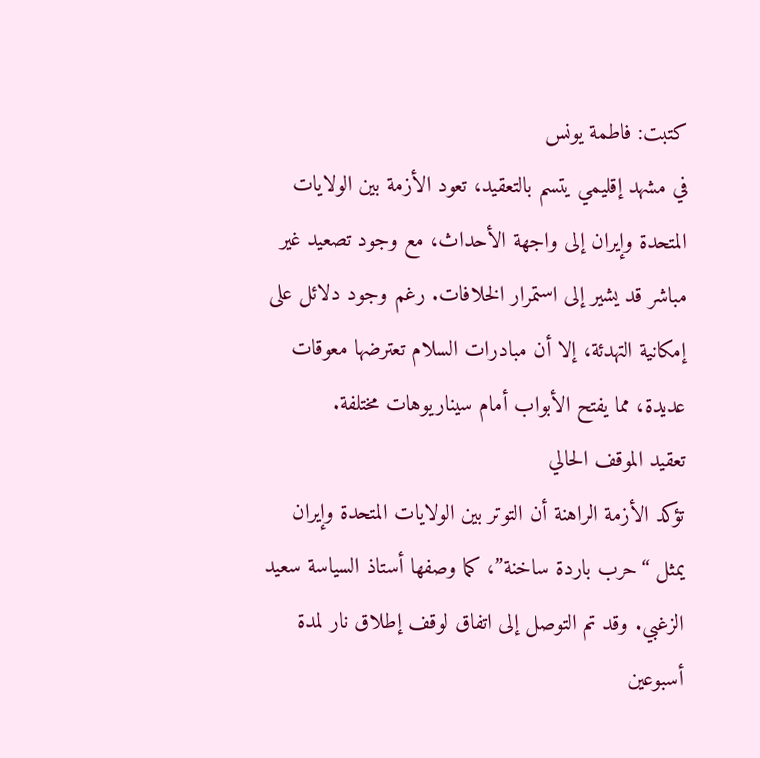كتبت: فاطمة يونس
في مشهد إقليمي يتسم بالتعقيد، تعود الأزمة بين الولايات المتحدة وإيران إلى واجهة الأحداث، مع وجود تصعيد غير مباشر قد يشير إلى استمرار الخلافات. رغم وجود دلائل على إمكانية التهدئة، إلا أن مبادرات السلام تعترضها معوقات عديدة، مما يفتح الأبواب أمام سيناريوهات مختلفة.
تعقيد الموقف الحالي
تؤكد الأزمة الراهنة أن التوتر بين الولايات المتحدة وإيران يمثل “حرب باردة ساخنة”، كما وصفها أستاذ السياسة سعيد الزغبي. وقد تم التوصل إلى اتفاق لوقف إطلاق نار لمدة أسبوعين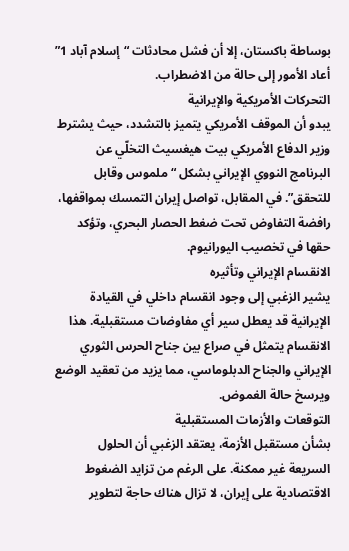بوساطة باكستان، إلا أن فشل محادثات “إسلام آباد 1” أعاد الأمور إلى حالة من الاضطراب.
التحركات الأمريكية والإيرانية
يبدو أن الموقف الأمريكي يتميز بالتشدد، حيث يشترط وزير الدفاع الأمريكي بيت هيغسيث التخلّي عن البرنامج النووي الإيراني بشكل “ملموس وقابل للتحقق”. في المقابل، تواصل إيران التمسك بمواقفها، رافضة التفاوض تحت ضغط الحصار البحري، وتؤكد حقها في تخصيب اليورانيوم.
الانقسام الإيراني وتأثيره
يشير الزغبي إلى وجود انقسام داخلي في القيادة الإيرانية قد يعطل سير أي مفاوضات مستقبلية. هذا الانقسام يتمثل في صراع بين جناح الحرس الثوري الإيراني والجناح الدبلوماسي، مما يزيد من تعقيد الوضع ويرسخ حالة الغموض.
التوقعات والأزمات المستقبلية
بشأن مستقبل الأزمة، يعتقد الزغبي أن الحلول السريعة غير ممكنة. على الرغم من تزايد الضغوط الاقتصادية على إيران، لا تزال هناك حاجة لتطوير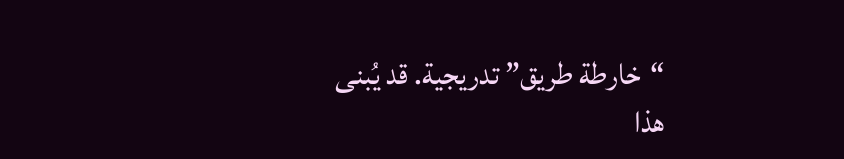“خارطة طريق” تدريجية. قد يُبنى هذا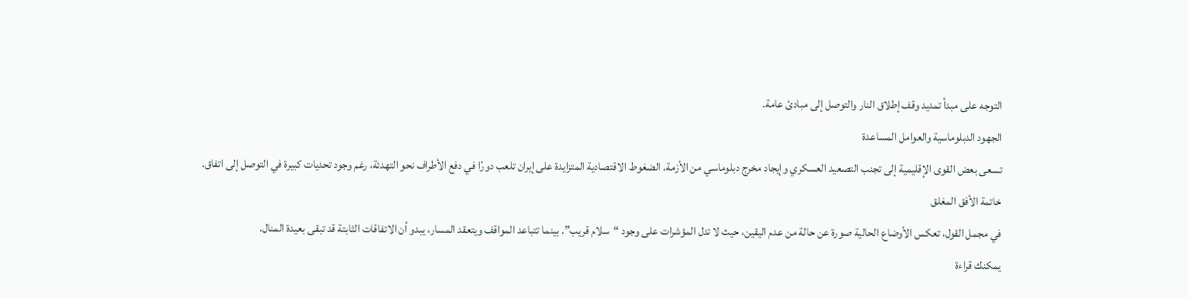التوجه على مبدأ تمديد وقف إطلاق النار والتوصل إلى مبادئ عامة.
الجهود الدبلوماسية والعوامل المساعدة
تسعى بعض القوى الإقليمية إلى تجنب التصعيد العسكري وإيجاد مخرج دبلوماسي من الأزمة. الضغوط الاقتصادية المتزايدة على إيران تلعب دورًا في دفع الأطراف نحو التهدئة، رغم وجود تحديات كبيرة في التوصل إلى اتفاق.
خاتمة الأفق المغلق
في مجمل القول، تعكس الأوضاع الحالية صورة عن حالة من عدم اليقين، حيث لا تدل المؤشرات على وجود “سلام قريب”. بينما تتباعد المواقف ويتعقد المسار، يبدو أن الاتفاقات الثابتة قد تبقى بعيدة المنال.
يمكنك قراءة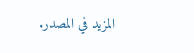المزيد في المصدر.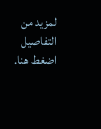لمزيد من التفاصيل اضغط هنا.